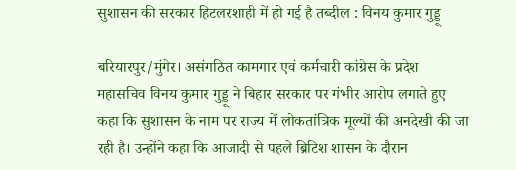सुशासन की सरकार हिटलरशाही में हो गई है तब्दील : विनय कुमार गुड्डू

बरियारपुर/मुंगेर। असंगठित कामगार एवं कर्मचारी कांग्रेस के प्रदेश महासचिव विनय कुमार गुड्डू ने बिहार सरकार पर गंभीर आरोप लगाते हुए कहा कि सुशासन के नाम पर राज्य में लोकतांत्रिक मूल्यों की अनदेखी की जा रही है। उन्होंने कहा कि आजादी से पहले ब्रिटिश शासन के दौरान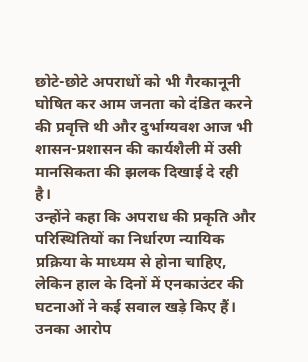छोटे-छोटे अपराधों को भी गैरकानूनी घोषित कर आम जनता को दंडित करने की प्रवृत्ति थी और दुर्भाग्यवश आज भी शासन-प्रशासन की कार्यशैली में उसी मानसिकता की झलक दिखाई दे रही है।
उन्होंने कहा कि अपराध की प्रकृति और परिस्थितियों का निर्धारण न्यायिक प्रक्रिया के माध्यम से होना चाहिए, लेकिन हाल के दिनों में एनकाउंटर की घटनाओं ने कई सवाल खड़े किए हैं। उनका आरोप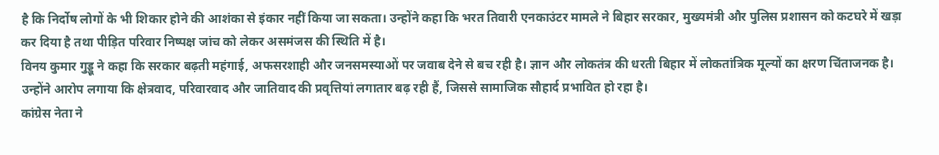है कि निर्दोष लोगों के भी शिकार होने की आशंका से इंकार नहीं किया जा सकता। उन्होंने कहा कि भरत तिवारी एनकाउंटर मामले ने बिहार सरकार, मुख्यमंत्री और पुलिस प्रशासन को कटघरे में खड़ा कर दिया है तथा पीड़ित परिवार निष्पक्ष जांच को लेकर असमंजस की स्थिति में है।
विनय कुमार गुड्डू ने कहा कि सरकार बढ़ती महंगाई, अफसरशाही और जनसमस्याओं पर जवाब देने से बच रही है। ज्ञान और लोकतंत्र की धरती बिहार में लोकतांत्रिक मूल्यों का क्षरण चिंताजनक है। उन्होंने आरोप लगाया कि क्षेत्रवाद, परिवारवाद और जातिवाद की प्रवृत्तियां लगातार बढ़ रही हैं, जिससे सामाजिक सौहार्द प्रभावित हो रहा है।
कांग्रेस नेता ने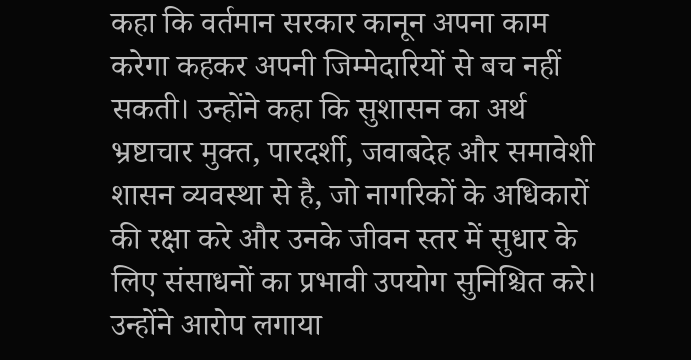कहा कि वर्तमान सरकार कानून अपना काम करेगा कहकर अपनी जिम्मेदारियों से बच नहीं सकती। उन्होंने कहा कि सुशासन का अर्थ भ्रष्टाचार मुक्त, पारदर्शी, जवाबदेह और समावेशी शासन व्यवस्था से है, जो नागरिकों के अधिकारों की रक्षा करे और उनके जीवन स्तर में सुधार के लिए संसाधनों का प्रभावी उपयोग सुनिश्चित करे।
उन्होंने आरोप लगाया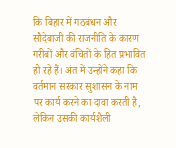कि बिहार में गठबंधन और सौदेबाजी की राजनीति के कारण गरीबों और वंचितों के हित प्रभावित हो रहे हैं। अंत में उन्होंने कहा कि वर्तमान सरकार सुशासन के नाम पर कार्य करने का दावा करती है, लेकिन उसकी कार्यशैली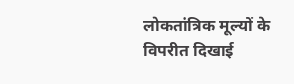लोकतांत्रिक मूल्यों के विपरीत दिखाई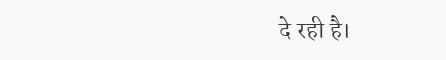दे रही है।